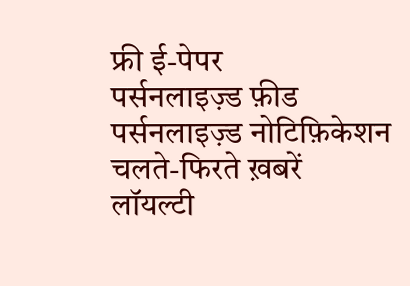फ्री ई-पेपर
पर्सनलाइज़्ड फ़ीड
पर्सनलाइज़्ड नोटिफ़िकेशन
चलते-फिरते ख़बरें
लॉयल्टी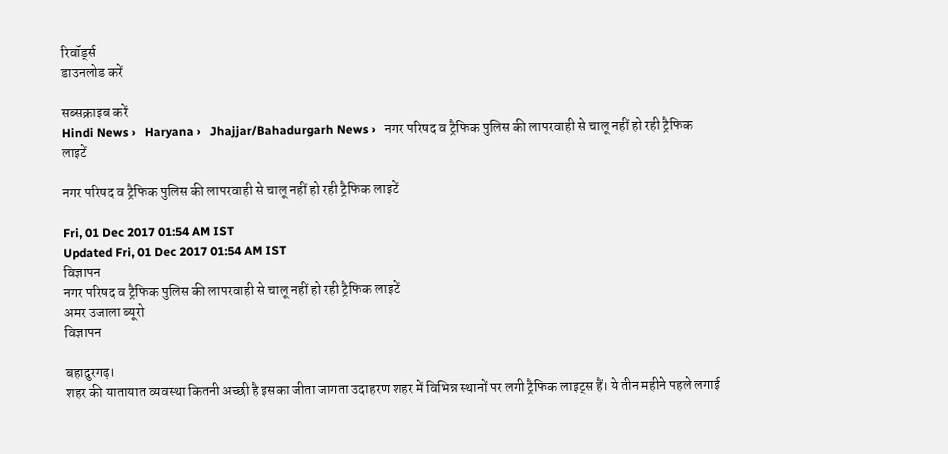रिवॉर्ड्स
डाउनलोड करें

सब्सक्राइब करें
Hindi News ›   Haryana ›   Jhajjar/Bahadurgarh News ›   नगर परिषद व ट्रैफिक पुलिस की लापरवाही से चालू नहीं हो रही ट्रैफिक लाइटें

नगर परिषद व ट्रैफिक पुलिस की लापरवाही से चालू नहीं हो रही ट्रैफिक लाइटें

Fri, 01 Dec 2017 01:54 AM IST
Updated Fri, 01 Dec 2017 01:54 AM IST
विज्ञापन
नगर परिषद व ट्रैफिक पुलिस की लापरवाही से चालू नहीं हो रही ट्रैफिक लाइटें
अमर उजाला ब्यूरो
विज्ञापन

बहादुरगढ़।
शहर की यातायात व्यवस्था कितनी अच्छी है इसका जीता जागता उदाहरण शहर में विभिन्न स्थानों पर लगी ट्रैफिक लाइट्स हैं। ये तीन महीने पहले लगाई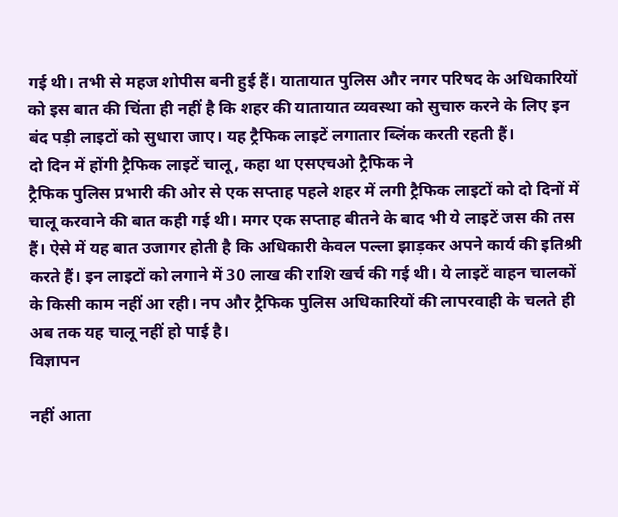गई थी। तभी से महज शोपीस बनी हुई हैं। यातायात पुलिस और नगर परिषद के अधिकारियों को इस बात की चिंता ही नहीं है कि शहर की यातायात व्यवस्था को सुचारु करने के लिए इन बंद पड़ी लाइटों को सुधारा जाए। यह ट्रैफिक लाइटें लगातार ब्लिंक करती रहती हैं।
दो दिन में होंगी ट्रैफिक लाइटें चालू, कहा था एसएचओ ट्रैफिक ने
ट्रैफिक पुलिस प्रभारी की ओर से एक सप्ताह पहले शहर में लगी ट्रैफिक लाइटों को दो दिनों में चालू करवाने की बात कही गई थी। मगर एक सप्ताह बीतने के बाद भी ये लाइटें जस की तस हैं। ऐसे में यह बात उजागर होती है कि अधिकारी केवल पल्ला झाड़कर अपने कार्य की इतिश्री करते हैं। इन लाइटों को लगाने में 30 लाख की राशि खर्च की गई थी। ये लाइटें वाहन चालकों के किसी काम नहीं आ रही। नप और ट्रैफिक पुलिस अधिकारियों की लापरवाही के चलते ही अब तक यह चालू नहीं हो पाई है।
विज्ञापन

नहीं आता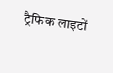ट्रैफिक लाइटों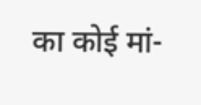का कोई मां-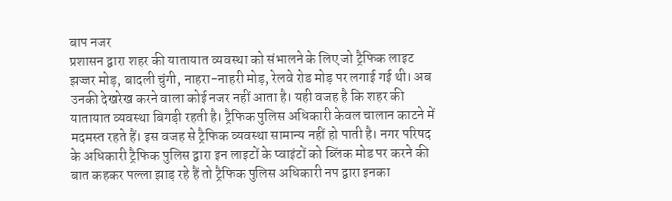बाप नजर
प्रशासन द्वारा शहर की यातायात व्यवस्था को संभालने के लिए जो ट्रैफिक लाइट झज्जर मोड़, बादली चुंगी, नाहरा-नाहरी मोड़, रेलवे रोड मोड़ पर लगाई गई थी। अब उनकी देखरेख करने वाला कोई नजर नहीं आता है। यही वजह है कि शहर की यातायात व्यवस्था बिगड़ी रहती है। ट्रैफिक पुलिस अधिकारी केवल चालान काटने में मदमस्त रहते हैं। इस वजह से ट्रैफिक व्यवस्था सामान्य नहीं हो पाती है। नगर परिषद के अधिकारी ट्रैफिक पुलिस द्वारा इन लाइटों के प्वाइंटों को ब्लिंक मोड पर करने की बात कहकर पल्ला झाड़ रहे हैं तो ट्रैफिक पुलिस अधिकारी नप द्वारा इनका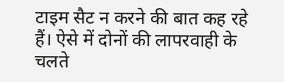टाइम सैट न करने की बात कह रहे हैं। ऐसे में दोनों की लापरवाही के चलते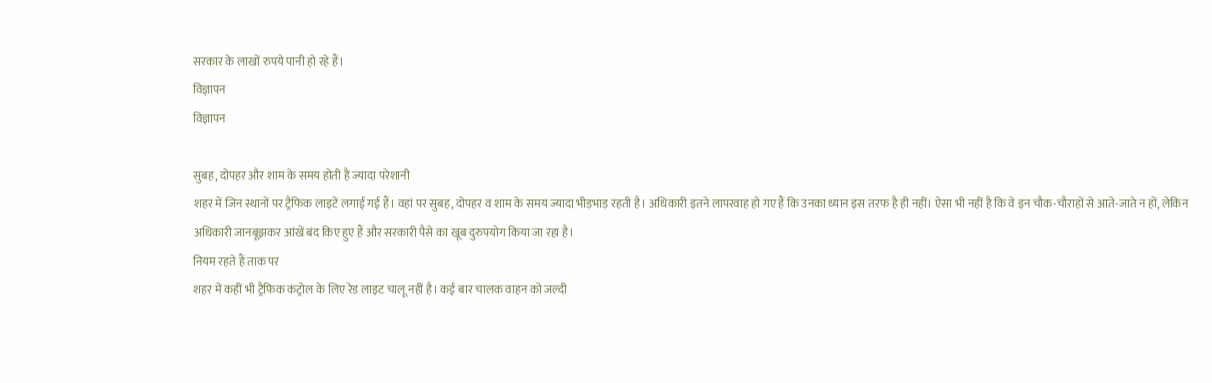सरकार के लाखों रुपये पानी हो रहे हैं।
विज्ञापन
विज्ञापन

सुबह, दोपहर और शाम के समय होती है ज्यादा परेशानी
शहर में जिन स्थानों पर ट्रैफिक लाइटें लगाई गई हैं। वहां पर सुबह, दोपहर व शाम के समय ज्यादा भीड़भाड़ रहती है। अधिकारी इतने लापरवाह हो गए हैं कि उनका ध्यान इस तरफ है ही नहीं। ऐसा भी नहीं है कि वे इन चौक-चौराहों से आते-जाते न हों, लेकिन अधिकारी जानबूझकर आंखें बंद किए हुए हैं और सरकारी पैसे का खूब दुरुपयोग किया जा रहा है।
नियम रहते हैं ताक पर
शहर में कहीं भी ट्रैफिक कंट्रोल के लिए रेड लाइट चालू नहीं है। कई बार चालक वाहन को जल्दी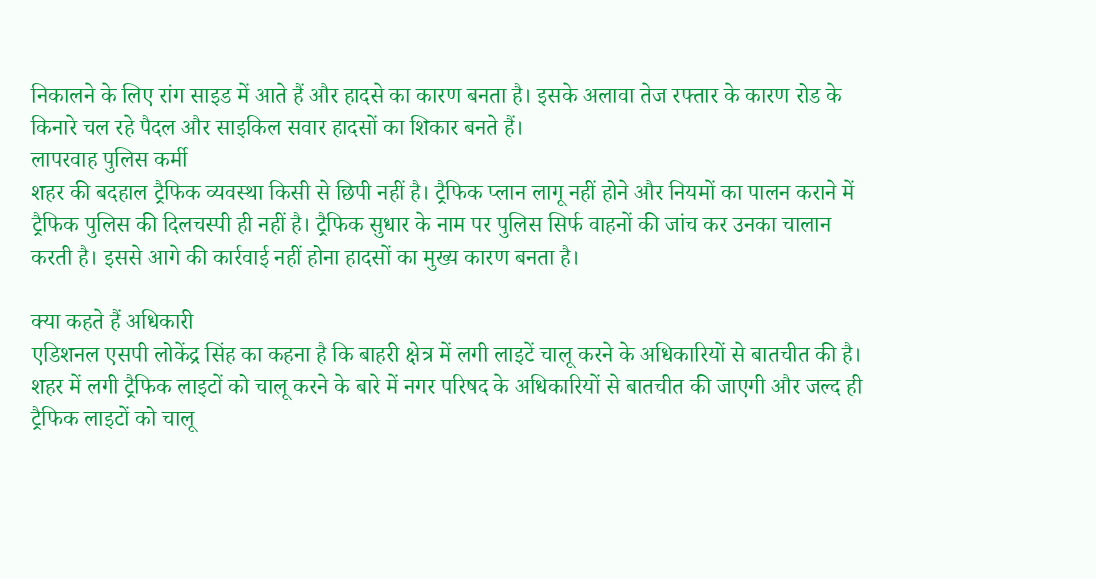निकालने के लिए रांग साइड में आते हैं और हादसे का कारण बनता है। इसके अलावा तेज रफ्तार के कारण रोड के किनारे चल रहे पैदल और साइकिल सवार हादसों का शिकार बनते हैं।
लापरवाह पुलिस कर्मी
शहर की बदहाल ट्रैफिक व्यवस्था किसी से छिपी नहीं है। ट्रैफिक प्लान लागू नहीं होने और नियमों का पालन कराने में ट्रैफिक पुलिस की दिलचस्पी ही नहीं है। ट्रैफिक सुधार के नाम पर पुलिस सिर्फ वाहनों की जांच कर उनका चालान करती है। इससे आगे की कार्रवाई नहीं होना हादसों का मुख्य कारण बनता है।

क्या कहते हैं अधिकारी
एडिशनल एसपी लोकेंद्र सिंह का कहना है कि बाहरी क्षेत्र में लगी लाइटें चालू करने के अधिकारियों से बातचीत की है। शहर में लगी ट्रैफिक लाइटों को चालू करने के बारे में नगर परिषद के अधिकारियों से बातचीत की जाएगी और जल्द ही ट्रैफिक लाइटों को चालू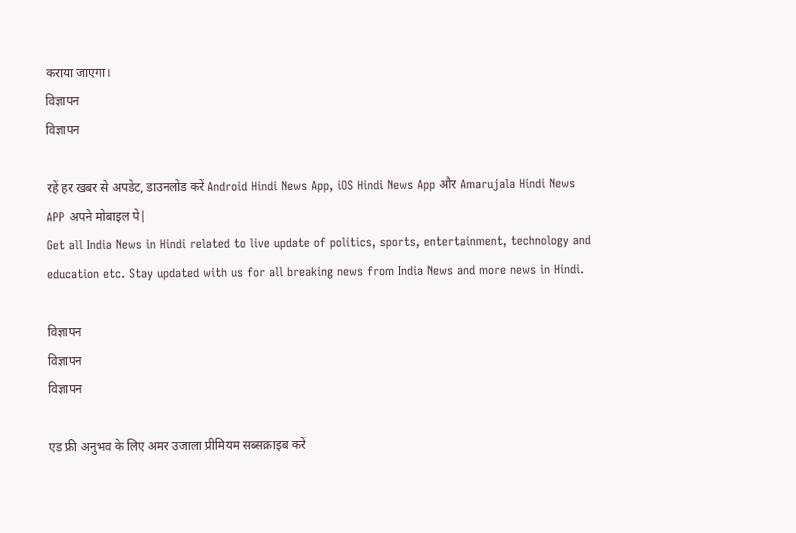कराया जाएगा।
विज्ञापन
विज्ञापन

रहें हर खबर से अपडेट, डाउनलोड करें Android Hindi News App, iOS Hindi News App और Amarujala Hindi News APP अपने मोबाइल पे|
Get all India News in Hindi related to live update of politics, sports, entertainment, technology and education etc. Stay updated with us for all breaking news from India News and more news in Hindi.

विज्ञापन
विज्ञापन
विज्ञापन

एड फ्री अनुभव के लिए अमर उजाला प्रीमियम सब्सक्राइब करें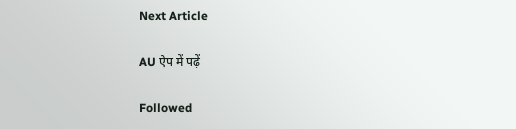Next Article

AU ऐप में पढ़ें

Followed